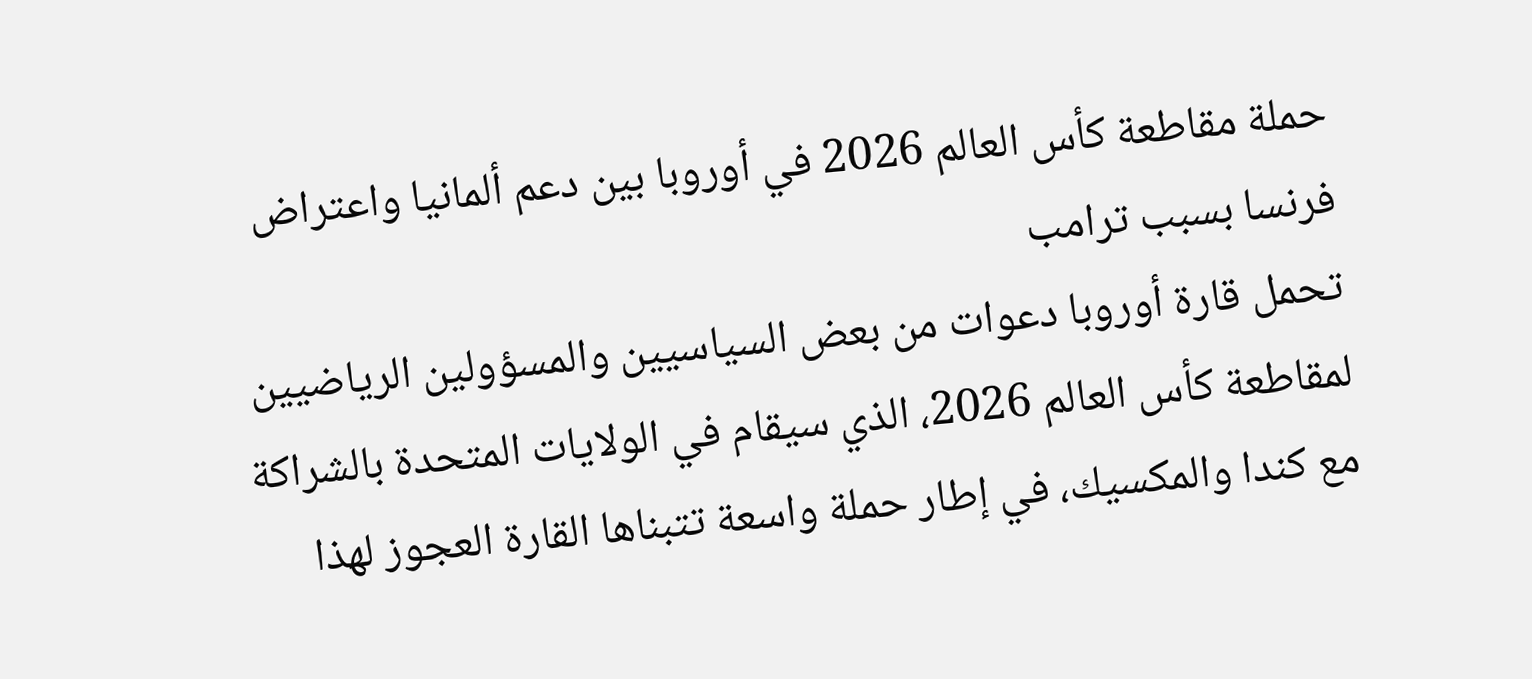حملة مقاطعة كأس العالم 2026 في أوروبا بين دعم ألمانيا واعتراض فرنسا بسبب ترامب
تحمل قارة أوروبا دعوات من بعض السياسيين والمسؤولين الرياضيين لمقاطعة كأس العالم 2026، الذي سيقام في الولايات المتحدة بالشراكة مع كندا والمكسيك، في إطار حملة واسعة تتبناها القارة العجوز لهذا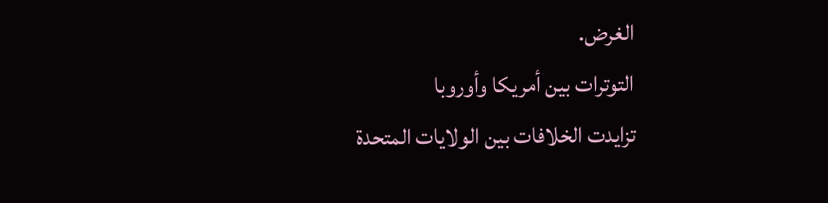الغرض.
التوترات بين أمريكا وأوروبا
تزايدت الخلافات بين الولايات المتحدة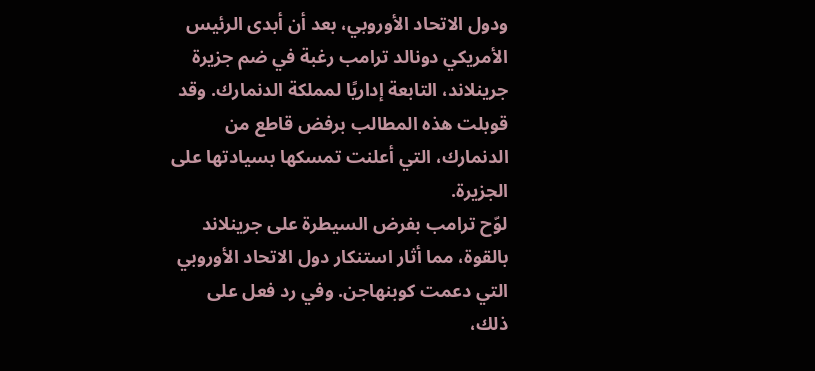ودول الاتحاد الأوروبي، بعد أن أبدى الرئيس الأمريكي دونالد ترامب رغبة في ضم جزيرة جرينلاند، التابعة إداريًا لمملكة الدنمارك. وقد قوبلت هذه المطالب برفض قاطع من الدنمارك، التي أعلنت تمسكها بسيادتها على الجزيرة.
لوّح ترامب بفرض السيطرة على جرينلاند بالقوة، مما أثار استنكار دول الاتحاد الأوروبي التي دعمت كوبنهاجن. وفي رد فعل على ذلك،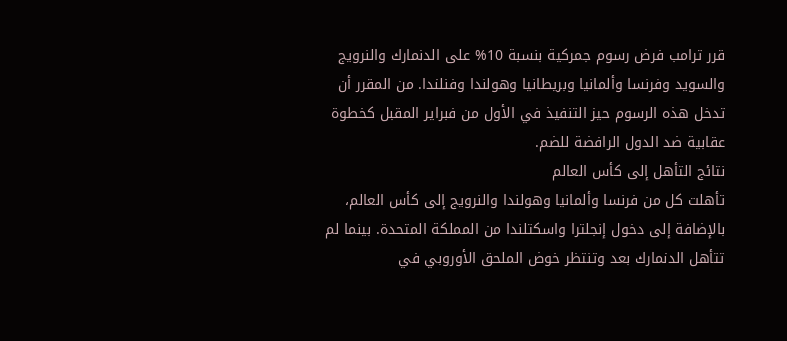قرر ترامب فرض رسوم جمركية بنسبة 10% على الدنمارك والنرويج والسويد وفرنسا وألمانيا وبريطانيا وهولندا وفنلندا. من المقرر أن تدخل هذه الرسوم حيز التنفيذ في الأول من فبراير المقبل كخطوة عقابية ضد الدول الرافضة للضم.
نتائج التأهل إلى كأس العالم
تأهلت كل من فرنسا وألمانيا وهولندا والنرويج إلى كأس العالم، بالإضافة إلى دخول إنجلترا واسكتلندا من المملكة المتحدة. بينما لم تتأهل الدنمارك بعد وتنتظر خوض الملحق الأوروبي في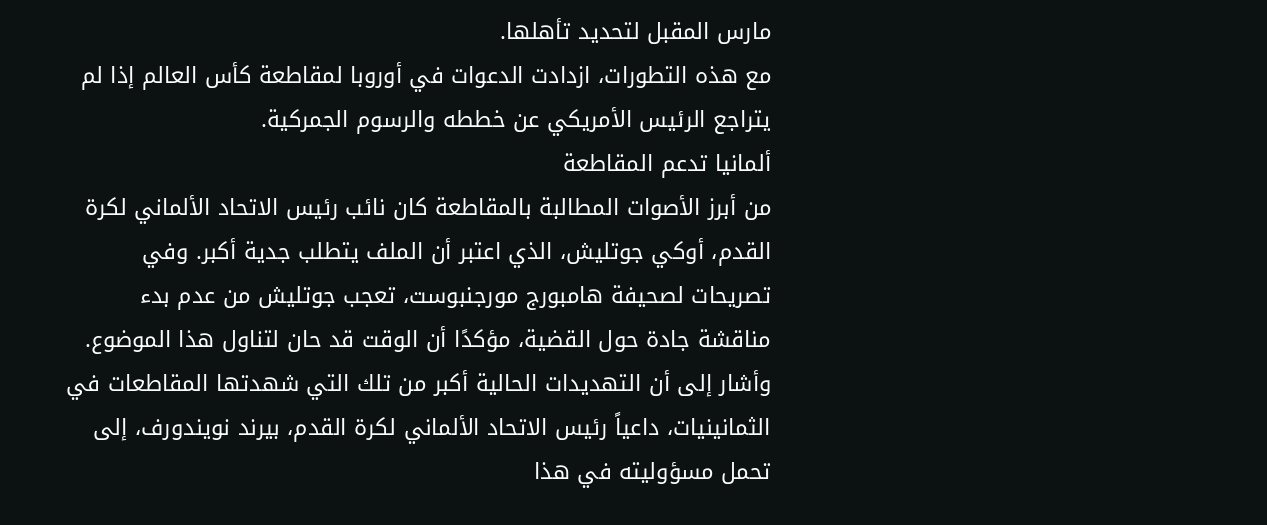مارس المقبل لتحديد تأهلها.
مع هذه التطورات، ازدادت الدعوات في أوروبا لمقاطعة كأس العالم إذا لم يتراجع الرئيس الأمريكي عن خططه والرسوم الجمركية.
ألمانيا تدعم المقاطعة
من أبرز الأصوات المطالبة بالمقاطعة كان نائب رئيس الاتحاد الألماني لكرة القدم، أوكي جوتليش، الذي اعتبر أن الملف يتطلب جدية أكبر. وفي تصريحات لصحيفة هامبورج مورجنبوست، تعجب جوتليش من عدم بدء مناقشة جادة حول القضية، مؤكدًا أن الوقت قد حان لتناول هذا الموضوع.
وأشار إلى أن التهديدات الحالية أكبر من تلك التي شهدتها المقاطعات في الثمانينيات، داعياً رئيس الاتحاد الألماني لكرة القدم، بيرند نويندورف، إلى تحمل مسؤوليته في هذا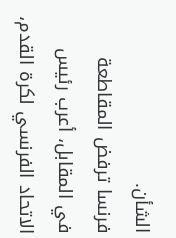الشأن.
فرنسا ترفض المقاطعة
في المقابل، أعرب رئيس الاتحاد الفرنسي لكرة القدم،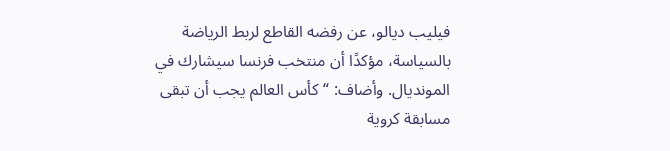فيليب ديالو، عن رفضه القاطع لربط الرياضة بالسياسة، مؤكدًا أن منتخب فرنسا سيشارك في المونديال. وأضاف: “كأس العالم يجب أن تبقى مسابقة كروية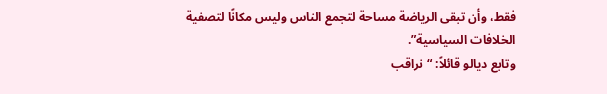فقط، وأن تبقى الرياضة مساحة لتجمع الناس وليس مكانًا لتصفية الخلافات السياسية”.
وتابع ديالو قائلاً: “نراقب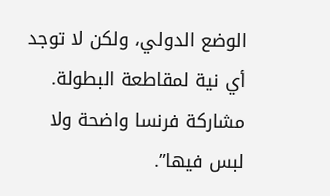الوضع الدولي، ولكن لا توجد أي نية لمقاطعة البطولة. مشاركة فرنسا واضحة ولا لبس فيها”.